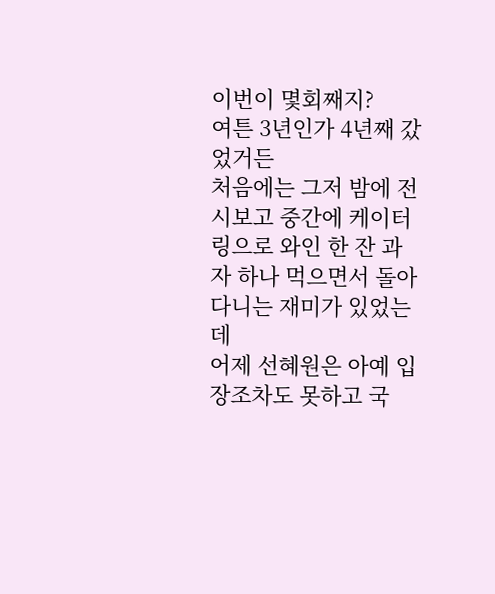이번이 몇회째지?
여튼 3년인가 4년째 갔었거든
처음에는 그저 밤에 전시보고 중간에 케이터링으로 와인 한 잔 과자 하나 먹으면서 돌아다니는 재미가 있었는데
어제 선혜원은 아예 입장조차도 못하고 국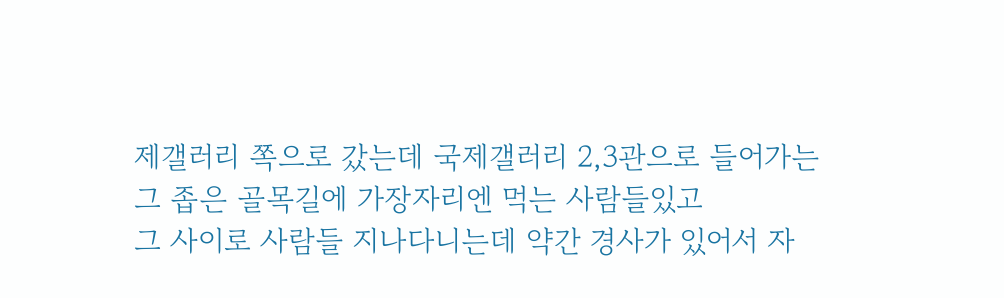제갤러리 쪽으로 갔는데 국제갤러리 2,3관으로 들어가는 그 좁은 골목길에 가장자리엔 먹는 사람들있고
그 사이로 사람들 지나다니는데 약간 경사가 있어서 자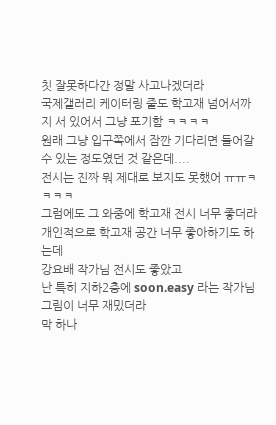칫 잘못하다간 정말 사고나겠더라
국제갤러리 케이터링 줄도 학고재 넘어서까지 서 있어서 그냥 포기함 ㅋㅋㅋㅋ
원래 그냥 입구쪽에서 잠깐 기다리면 들어갈 수 있는 정도였던 것 같은데....
전시는 진짜 뭐 제대로 보지도 못했어 ㅠㅠㅋㅋㅋㅋ
그럼에도 그 와중에 학고재 전시 너무 좋더라
개인적으로 학고재 공간 너무 좋아하기도 하는데
강요배 작가님 전시도 좋았고
난 특히 지하2층에 soon.easy 라는 작가님 그림이 너무 재밌더라
막 하나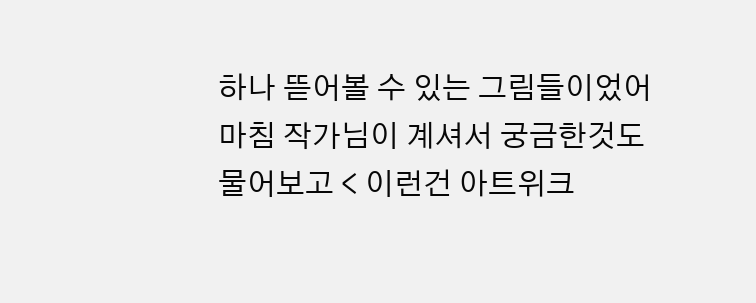하나 뜯어볼 수 있는 그림들이었어
마침 작가님이 계셔서 궁금한것도 물어보고 < 이런건 아트위크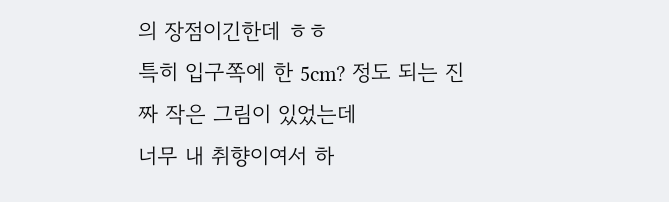의 장점이긴한데 ㅎㅎ
특히 입구쪽에 한 5cm? 정도 되는 진짜 작은 그림이 있었는데
너무 내 취향이여서 하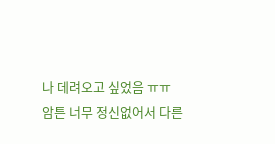나 데려오고 싶었음 ㅠㅠ
암튼 너무 정신없어서 다른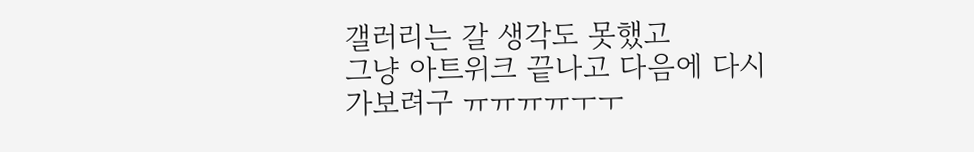갤러리는 갈 생각도 못했고
그냥 아트위크 끝나고 다음에 다시 가보려구 ㅠㅠㅠㅠㅜㅜ